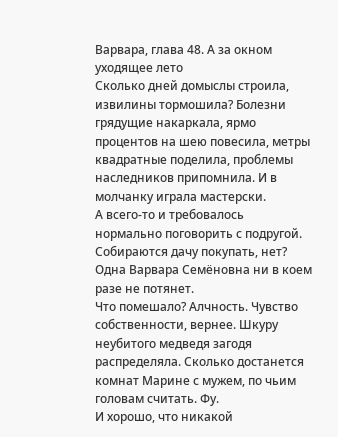Варвара, глава 48. А за окном уходящее лето
Сколько дней домыслы строила, извилины тормошила? Болезни грядущие накаркала, ярмо процентов на шею повесила, метры квадратные поделила, проблемы наследников припомнила. И в молчанку играла мастерски.
А всего-то и требовалось нормально поговорить с подругой. Собираются дачу покупать, нет? Одна Варвара Семёновна ни в коем разе не потянет.
Что помешало? Алчность. Чувство собственности, вернее. Шкуру неубитого медведя загодя распределяла. Сколько достанется комнат Марине с мужем, по чьим головам считать. Фу.
И хорошо, что никакой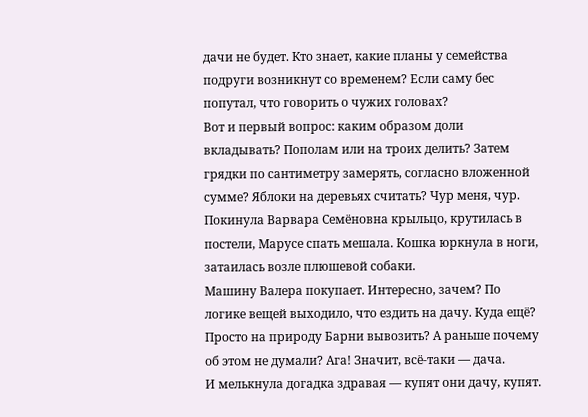дачи не будет. Кто знает, какие планы у семейства подруги возникнут со временем? Если саму бес попутал, что говорить о чужих головах?
Вот и первый вопрос: каким образом доли вкладывать? Пополам или на троих делить? Затем грядки по сантиметру замерять, согласно вложенной сумме? Яблоки на деревьях считать? Чур меня, чур.
Покинула Варвара Семёновна крыльцо, крутилась в постели, Марусе спать мешала. Кошка юркнула в ноги, затаилась возле плюшевой собаки.
Машину Валера покупает. Интересно, зачем? По логике вещей выходило, что ездить на дачу. Куда ещё? Просто на природу Барни вывозить? А раньше почему об этом не думали? Ага! Значит, всё-таки — дача.
И мелькнула догадка здравая — купят они дачу, купят.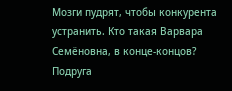Мозги пудрят, чтобы конкурента устранить. Кто такая Варвара Семёновна, в конце-концов? Подруга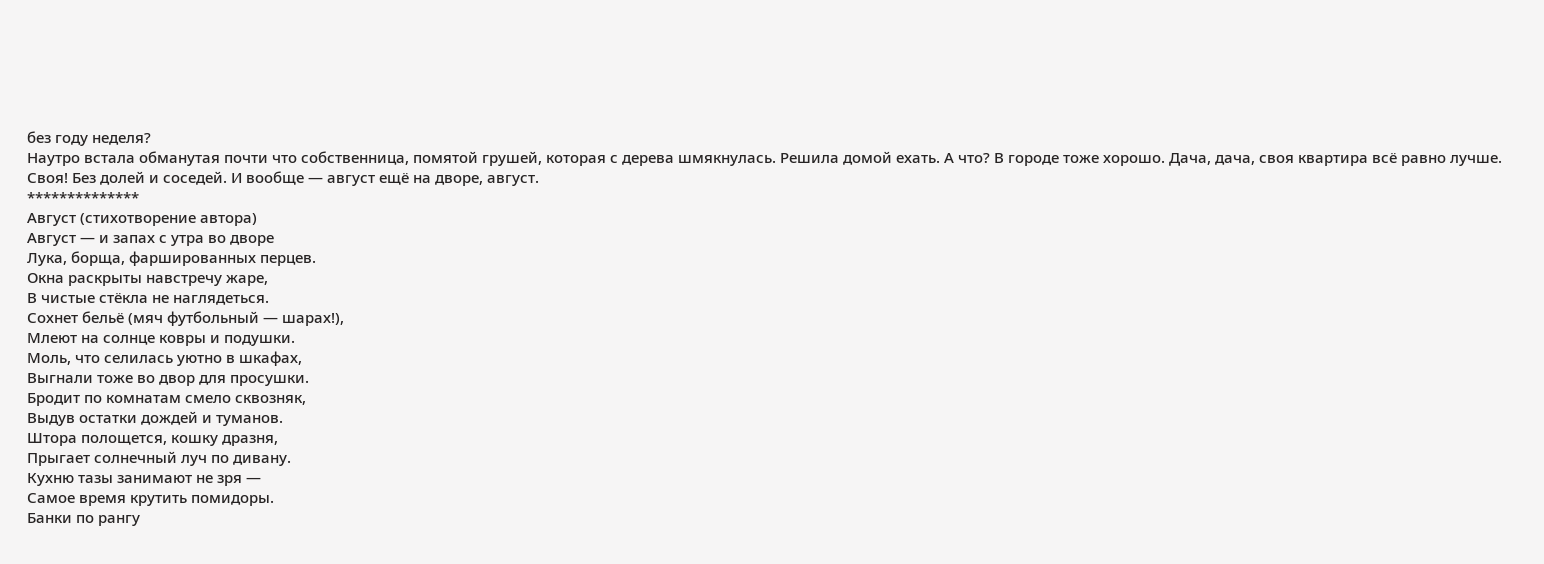без году неделя?
Наутро встала обманутая почти что собственница, помятой грушей, которая с дерева шмякнулась. Решила домой ехать. А что? В городе тоже хорошо. Дача, дача, своя квартира всё равно лучше. Своя! Без долей и соседей. И вообще — август ещё на дворе, август.
**************
Август (стихотворение автора)
Август — и запах с утра во дворе
Лука, борща, фаршированных перцев.
Окна раскрыты навстречу жаре,
В чистые стёкла не наглядеться.
Сохнет бельё (мяч футбольный — шарах!),
Млеют на солнце ковры и подушки.
Моль, что селилась уютно в шкафах,
Выгнали тоже во двор для просушки.
Бродит по комнатам смело сквозняк,
Выдув остатки дождей и туманов.
Штора полощется, кошку дразня,
Прыгает солнечный луч по дивану.
Кухню тазы занимают не зря —
Самое время крутить помидоры.
Банки по рангу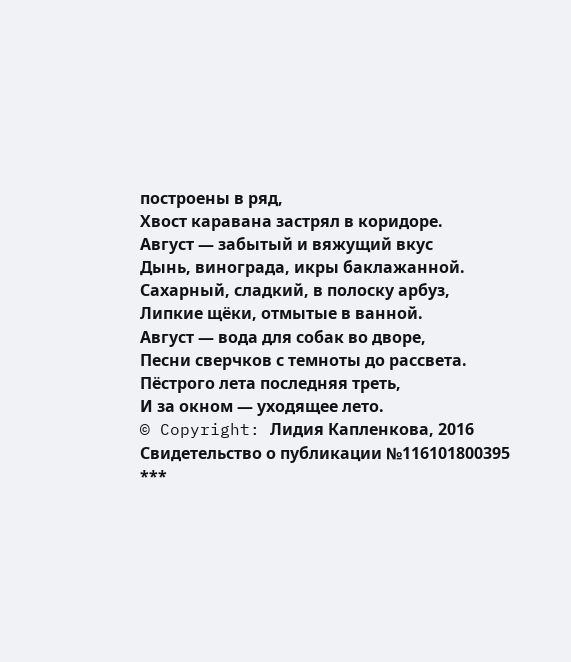построены в ряд,
Хвост каравана застрял в коридоре.
Август — забытый и вяжущий вкус
Дынь, винограда, икры баклажанной.
Сахарный, сладкий, в полоску арбуз,
Липкие щёки, отмытые в ванной.
Август — вода для собак во дворе,
Песни сверчков с темноты до рассвета.
Пёстрого лета последняя треть,
И за окном — уходящее лето.
© Copyright: Лидия Капленкова, 2016
Свидетельство о публикации №116101800395
***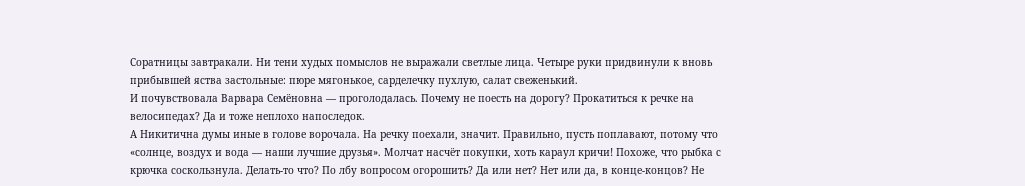Соратницы завтракали. Ни тени худых помыслов не выражали светлые лица. Четыре руки придвинули к вновь прибывшей яства застольные: пюре мягонькое, сарделечку пухлую, салат свеженький.
И почувствовала Варвара Семёновна — проголодалась. Почему не поесть на дорогу? Прокатиться к речке на велосипедах? Да и тоже неплохо напоследок.
А Никитична думы иные в голове ворочала. На речку поехали, значит. Правильно, пусть поплавают, потому что «солнце, воздух и вода — наши лучшие друзья». Молчат насчёт покупки, хоть караул кричи! Похоже, что рыбка с крючка соскользнула. Делать-то что? По лбу вопросом огорошить? Да или нет? Нет или да, в конце-концов? Не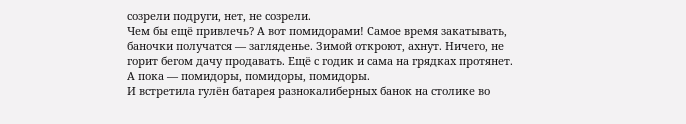созрели подруги, нет, не созрели.
Чем бы ещё привлечь? А вот помидорами! Самое время закатывать, баночки получатся — загляденье. Зимой откроют, ахнут. Ничего, не горит бегом дачу продавать. Ещё с годик и сама на грядках протянет. А пока — помидоры, помидоры, помидоры.
И встретила гулён батарея разнокалиберных банок на столике во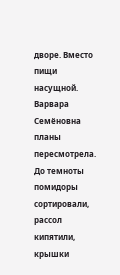дворе. Вместо пищи насущной.
Варвара Семёновна планы пересмотрела. До темноты помидоры сортировали, рассол кипятили, крышки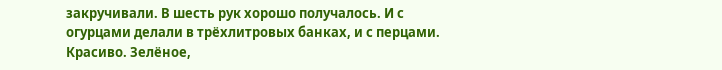закручивали. В шесть рук хорошо получалось. И с огурцами делали в трёхлитровых банках, и с перцами. Красиво. Зелёное,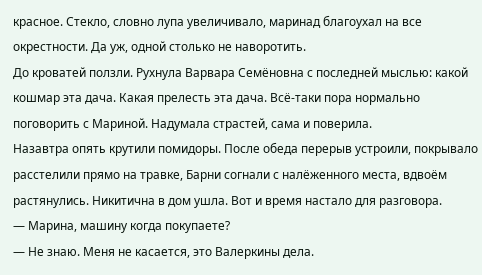красное. Стекло, словно лупа увеличивало, маринад благоухал на все окрестности. Да уж, одной столько не наворотить.
До кроватей ползли. Рухнула Варвара Семёновна с последней мыслью: какой кошмар эта дача. Какая прелесть эта дача. Всё-таки пора нормально поговорить с Мариной. Надумала страстей, сама и поверила.
Назавтра опять крутили помидоры. После обеда перерыв устроили, покрывало расстелили прямо на травке, Барни согнали с налёженного места, вдвоём растянулись. Никитична в дом ушла. Вот и время настало для разговора.
— Марина, машину когда покупаете?
— Не знаю. Меня не касается, это Валеркины дела.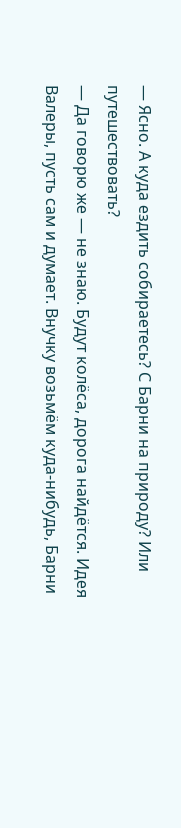— Ясно. А куда ездить собираетесь? С Барни на природу? Или путешествовать?
— Да говорю же — не знаю. Будут колёса, дорога найдётся. Идея Валеры, пусть сам и думает. Внучку возьмём куда-нибудь, Барни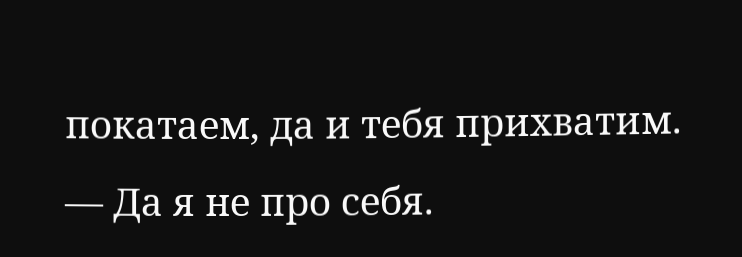покатаем, да и тебя прихватим.
— Да я не про себя.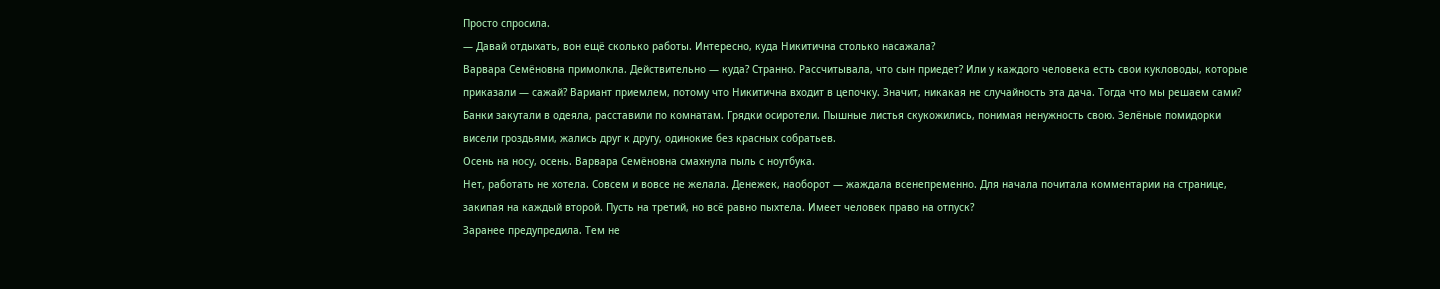Просто спросила.
— Давай отдыхать, вон ещё сколько работы. Интересно, куда Никитична столько насажала?
Варвара Семёновна примолкла. Действительно — куда? Странно. Рассчитывала, что сын приедет? Или у каждого человека есть свои кукловоды, которые приказали — сажай? Вариант приемлем, потому что Никитична входит в цепочку. Значит, никакая не случайность эта дача. Тогда что мы решаем сами?
Банки закутали в одеяла, расставили по комнатам. Грядки осиротели. Пышные листья скукожились, понимая ненужность свою. Зелёные помидорки висели гроздьями, жались друг к другу, одинокие без красных собратьев.
Осень на носу, осень. Варвара Семёновна смахнула пыль с ноутбука.
Нет, работать не хотела. Совсем и вовсе не желала. Денежек, наоборот — жаждала всенепременно. Для начала почитала комментарии на странице, закипая на каждый второй. Пусть на третий, но всё равно пыхтела. Имеет человек право на отпуск?
Заранее предупредила. Тем не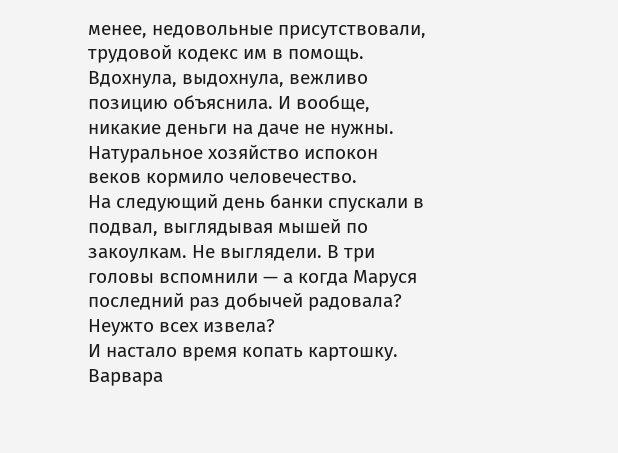менее, недовольные присутствовали, трудовой кодекс им в помощь.
Вдохнула, выдохнула, вежливо позицию объяснила. И вообще, никакие деньги на даче не нужны. Натуральное хозяйство испокон веков кормило человечество.
На следующий день банки спускали в подвал, выглядывая мышей по закоулкам. Не выглядели. В три головы вспомнили — а когда Маруся последний раз добычей радовала? Неужто всех извела?
И настало время копать картошку. Варвара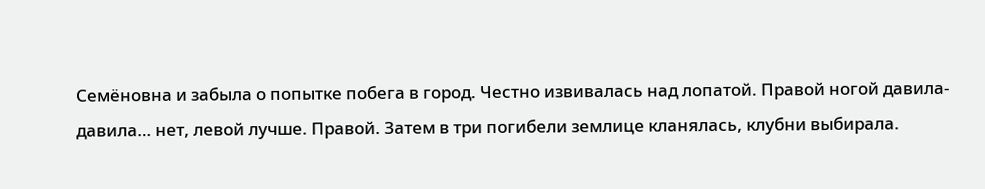Семёновна и забыла о попытке побега в город. Честно извивалась над лопатой. Правой ногой давила-давила… нет, левой лучше. Правой. Затем в три погибели землице кланялась, клубни выбирала.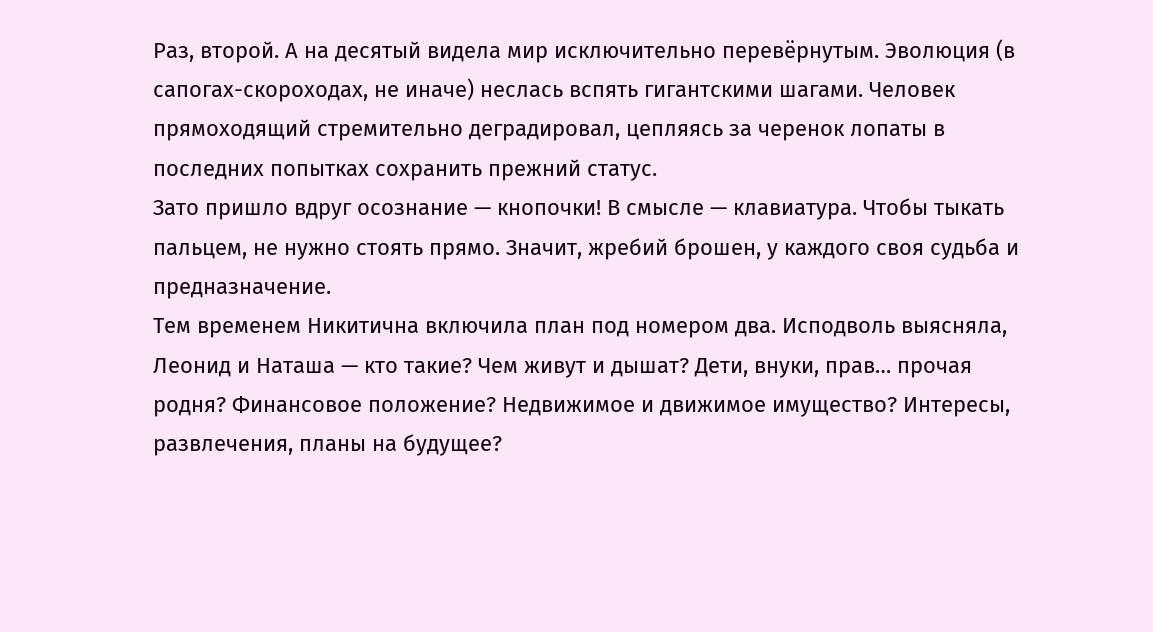Раз, второй. А на десятый видела мир исключительно перевёрнутым. Эволюция (в сапогах-скороходах, не иначе) неслась вспять гигантскими шагами. Человек прямоходящий стремительно деградировал, цепляясь за черенок лопаты в последних попытках сохранить прежний статус.
Зато пришло вдруг осознание — кнопочки! В смысле — клавиатура. Чтобы тыкать пальцем, не нужно стоять прямо. Значит, жребий брошен, у каждого своя судьба и предназначение.
Тем временем Никитична включила план под номером два. Исподволь выясняла, Леонид и Наташа — кто такие? Чем живут и дышат? Дети, внуки, прав… прочая родня? Финансовое положение? Недвижимое и движимое имущество? Интересы, развлечения, планы на будущее?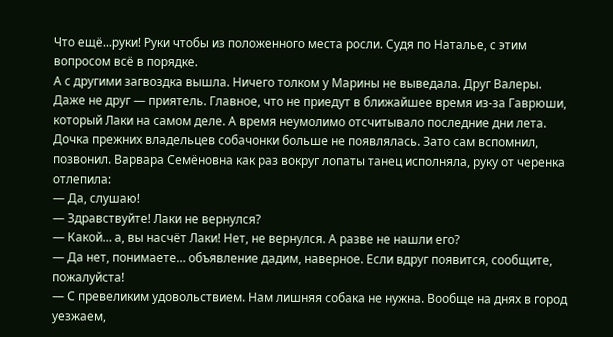Что ещё...руки! Руки чтобы из положенного места росли. Судя по Наталье, с этим вопросом всё в порядке.
А с другими загвоздка вышла. Ничего толком у Марины не выведала. Друг Валеры. Даже не друг — приятель. Главное, что не приедут в ближайшее время из-за Гаврюши, который Лаки на самом деле. А время неумолимо отсчитывало последние дни лета.
Дочка прежних владельцев собачонки больше не появлялась. Зато сам вспомнил, позвонил. Варвара Семёновна как раз вокруг лопаты танец исполняла, руку от черенка отлепила:
— Да, слушаю!
— Здравствуйте! Лаки не вернулся?
— Какой… а, вы насчёт Лаки! Нет, не вернулся. А разве не нашли его?
— Да нет, понимаете… объявление дадим, наверное. Если вдруг появится, сообщите, пожалуйста!
— С превеликим удовольствием. Нам лишняя собака не нужна. Вообще на днях в город уезжаем,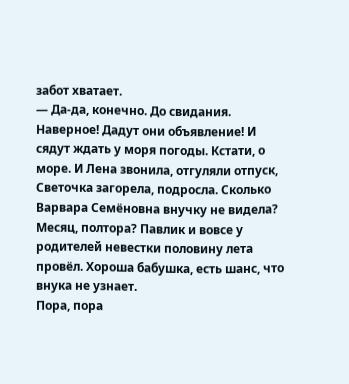забот хватает.
— Да-да, конечно. До свидания.
Наверное! Дадут они объявление! И сядут ждать у моря погоды. Кстати, о море. И Лена звонила, отгуляли отпуск, Светочка загорела, подросла. Сколько Варвара Семёновна внучку не видела? Месяц, полтора? Павлик и вовсе у родителей невестки половину лета провёл. Хороша бабушка, есть шанс, что внука не узнает.
Пора, пора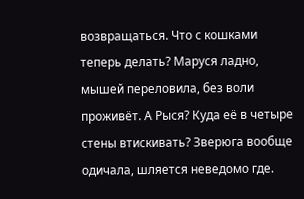возвращаться. Что с кошками теперь делать? Маруся ладно, мышей переловила, без воли проживёт. А Рыся? Куда её в четыре стены втискивать? Зверюга вообще одичала, шляется неведомо где.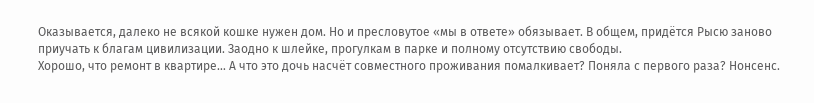Оказывается, далеко не всякой кошке нужен дом. Но и пресловутое «мы в ответе» обязывает. В общем, придётся Рысю заново приучать к благам цивилизации. Заодно к шлейке, прогулкам в парке и полному отсутствию свободы.
Хорошо, что ремонт в квартире… А что это дочь насчёт совместного проживания помалкивает? Поняла с первого раза? Нонсенс.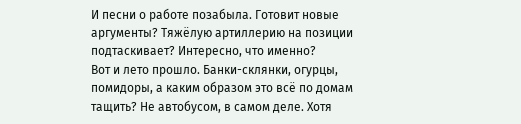И песни о работе позабыла. Готовит новые аргументы? Тяжёлую артиллерию на позиции подтаскивает? Интересно, что именно?
Вот и лето прошло. Банки-склянки, огурцы, помидоры, а каким образом это всё по домам тащить? Не автобусом, в самом деле. Хотя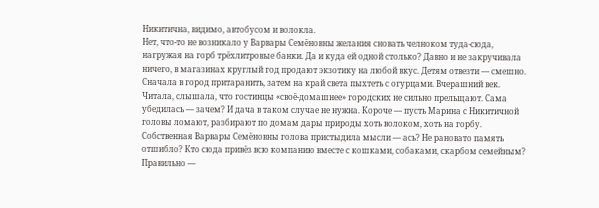Никитична, видимо, автобусом и волокла.
Нет, что-то не возникало у Варвары Семёновны желания сновать челноком туда-сюда, нагружая на горб трёхлитровые банки. Да и куда ей одной столько? Давно и не закручивала ничего, в магазинах круглый год продают экзотику на любой вкус. Детям отвезти — смешно. Сначала в город притаранить, затем на край света пыхтеть с огурцами. Вчерашний век.
Читала, слышала, что гостинцы «своё-домашнее» городских не сильно прельщают. Сама убедилась — зачем? И дача в таком случае не нужна. Короче — пусть Марина с Никитичной головы ломают, разбирают по домам дары природы хоть волоком, хоть на горбу.
Собственная Варвары Семёновны голова пристыдила мысли — ась? Не рановато память отшибло? Кто сюда привёз всю компанию вместе с кошками, собаками, скарбом семейным?
Правильно —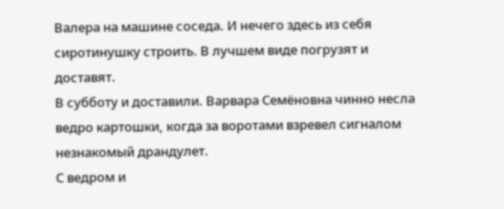Валера на машине соседа. И нечего здесь из себя сиротинушку строить. В лучшем виде погрузят и доставят.
В субботу и доставили. Варвара Семёновна чинно несла ведро картошки, когда за воротами взревел сигналом незнакомый драндулет.
С ведром и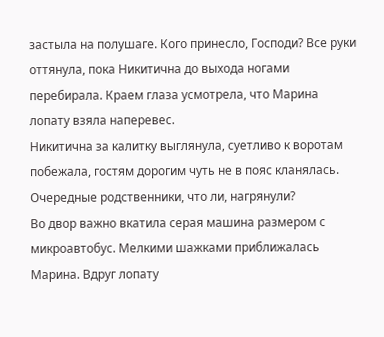застыла на полушаге. Кого принесло, Господи? Все руки оттянула, пока Никитична до выхода ногами перебирала. Краем глаза усмотрела, что Марина лопату взяла наперевес.
Никитична за калитку выглянула, суетливо к воротам побежала, гостям дорогим чуть не в пояс кланялась. Очередные родственники, что ли, нагрянули?
Во двор важно вкатила серая машина размером с микроавтобус. Мелкими шажками приближалась Марина. Вдруг лопату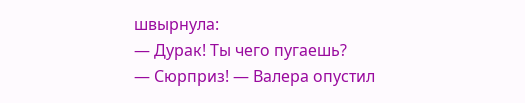швырнула:
— Дурак! Ты чего пугаешь?
— Сюрприз! — Валера опустил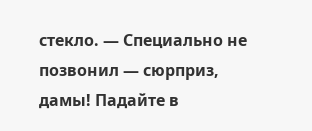стекло. — Специально не позвонил — сюрприз, дамы! Падайте в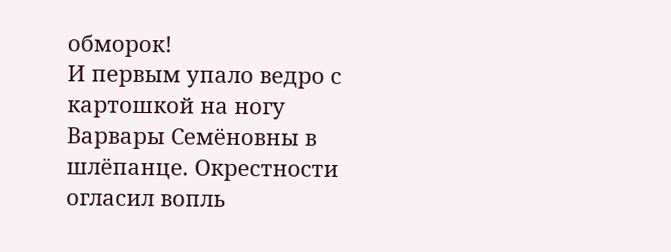обморок!
И первым упало ведро с картошкой на ногу Варвары Семёновны в шлёпанце. Окрестности огласил вопль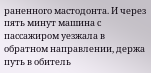раненного мастодонта. И через пять минут машина с пассажиром уезжала в обратном направлении, держа путь в обитель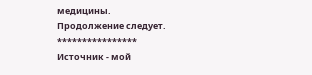медицины.
Продолжение следует.
****************
Источник - мой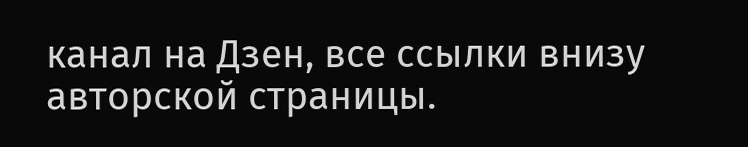канал на Дзен, все ссылки внизу авторской страницы.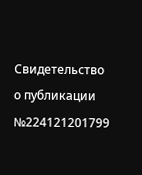Свидетельство о публикации №224121201799